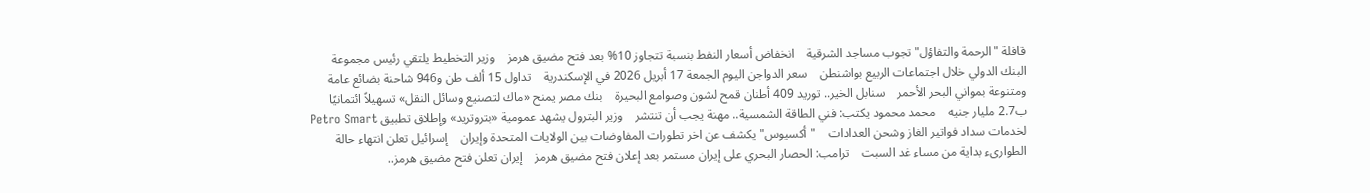قافلة "الرحمة والتفاؤل" تجوب مساجد الشرقية    انخفاض أسعار النفط بنسبة تتجاوز 10% بعد فتح مضيق هرمز    وزير التخطيط يلتقي رئيس مجموعة البنك الدولي خلال اجتماعات الربيع بواشنطن    سعر الدواجن اليوم الجمعة 17 أبريل 2026 في الإسكندرية    تداول 15 ألف طن و946 شاحنة بضائع عامة ومتنوعة بمواني البحر الأحمر    سنابل الخير.. توريد 409 أطنان قمح لشون وصوامع البحيرة    بنك مصر يمنح «ماك لتصنيع وسائل النقل» تسهيلاً ائتمانيًا ب2.7 مليار جنيه    محمد محمود يكتب: فني الطاقة الشمسية.. مهنة يجب أن تنتشر    وزير البترول يشهد عمومية «بتروتريد» وإطلاق تطبيق Petro Smart لخدمات سداد فواتير الغاز وشحن العدادات    "أكسيوس" يكشف عن اخر تطورات المفاوضات بين الولايات المتحدة وإيران    إسرائيل تعلن انتهاء حالة الطوارىء بداية من مساء غد السبت    ترامب: الحصار البحري على إيران مستمر بعد إعلان فتح مضيق هرمز    إيران تعلن فتح مضيق هرمز..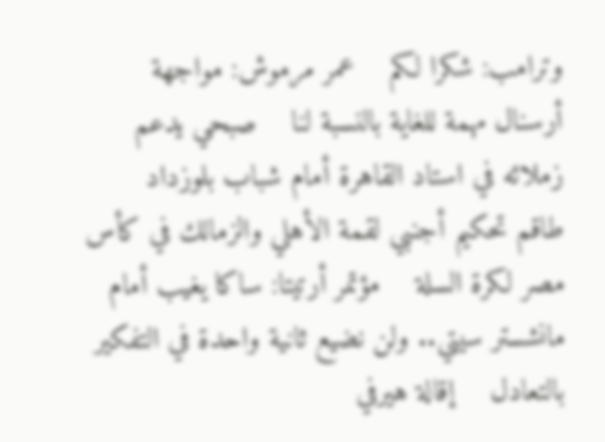وترامب: شكرا لكم    عمر مرموش: مواجهة أرسنال مهمة للغاية بالنسبة لنا    صبحي يدعم زملائه في استاد القاهرة أمام شباب بلوزداد    طاقم تحكيم أجنبي لقمة الأهلي والزمالك في كأس مصر لكرة السلة    مؤتمر أرتيتا: ساكا يغيب أمام مانشستر سيتي.. ولن نضيع ثانية واحدة في التفكير بالتعادل    إقالة هيرفي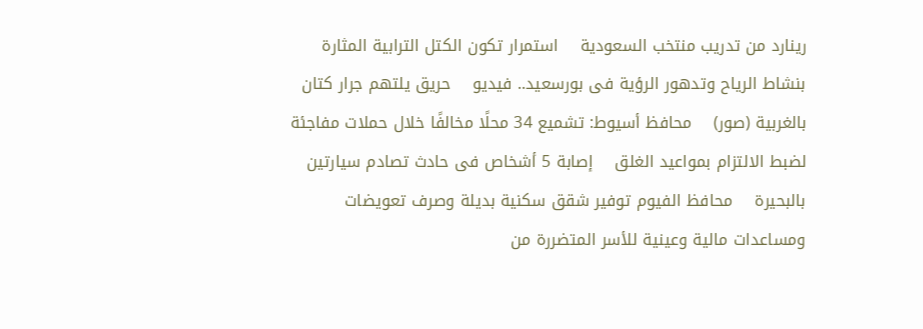رينارد من تدريب منتخب السعودية    استمرار تكون الكتل الترابية المثارة بنشاط الرياح وتدهور الرؤية فى بورسعيد.. فيديو    حريق يلتهم جرار كتان بالغربية (صور)    محافظ أسيوط: تشميع 34 محلًا مخالفًا خلال حملات مفاجئة لضبط الالتزام بمواعيد الغلق    إصابة 5 أشخاص فى حادث تصادم سيارتين بالبحيرة    محافظ الفيوم توفير شقق سكنية بديلة وصرف تعويضات ومساعدات مالية وعينية للأسر المتضررة من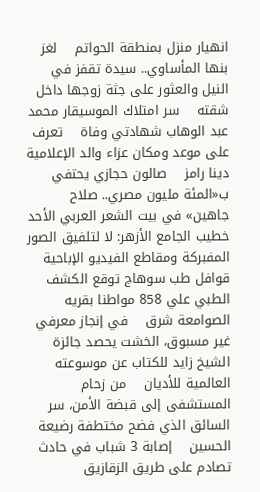انهيار منزل بمنطقة الحواتم    لغز بنها المأساوي.. سيدة تقفز في النيل والعثور على جثة زوجها داخل شقته    سر امتلاك الموسيقار محمد عبد الوهاب شهادتي وفاة    تعرف على موعد ومكان عزاء والد الإعلامية دينا رامز    صالون حجازي يحتفي ب«المئة مليون مصري.. صلاح جاهين» في بيت الشعر العربي الأحد    خطيب الجامع الأزهر: لا لتلفيق الصور المفبركة ومقاطع الفيديو الإباحية    قوافل طب سوهاج توقع الكشف الطبي علي 858 مواطنا بقريه الصوامعة شرق    في إنجاز معرفي غير مسبوق، الخشت يحصد جائزة الشيخ زايد للكتاب عن موسوعته العالمية للأديان    من زحام المستشفى إلى قبضة الأمن، سر السائق الذي فضح مختطفة رضيعة الحسين    إصابة 3 شباب في حادث تصادم على طريق الزقازيق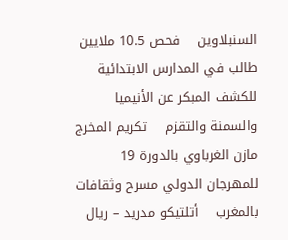السنبلاوين    فحص 10.5 ملايين طالب في المدارس الابتدائية للكشف المبكر عن الأنيميا والسمنة والتقزم    تكريم المخرج مازن الغرباوي بالدورة 19 للمهرجان الدولي مسرح وثقافات بالمغرب    أتلتيكو مدريد – ريال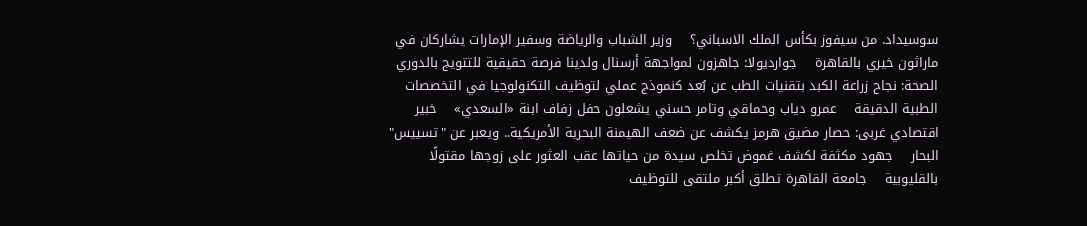سوسيداد. من سيفوز بكأس الملك الاسباني؟    وزير الشباب والرياضة وسفير الإمارات يشاركان في ماراثون خيري بالقاهرة    جوارديولا: جاهزون لمواجهة أرسنال ولدينا فرصة حقيقية للتتويج بالدوري    الصحة: نجاح زراعة الكبد بتقنيات الطب عن بُعد كنموذج عملي لتوظيف التكنولوجيا في التخصصات الطبية الدقيقة    عمرو دياب وحماقي وتامر حسني يشعلون حفل زفاف ابنة «السعدي»    خبير اقتصادي غربى: حصار مضيق هرمز يكشف عن ضعف الهيمنة البحرية الأمريكية.. ويعبر عن "تسييس" البحار    جهود مكثفة لكشف غموض تخلص سيدة من حياتها عقب العثور على زوجها مقتولًا بالقليوبية    جامعة القاهرة تطلق أكبر ملتقى للتوظيف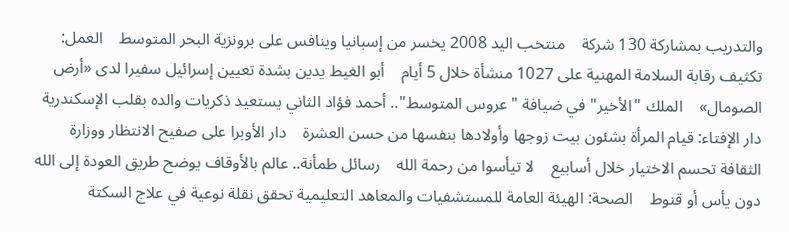والتدريب بمشاركة 130 شركة    منتخب اليد 2008 يخسر من إسبانيا وينافس على برونزية البحر المتوسط    العمل: تكثيف رقابة السلامة المهنية على 1027 منشأة خلال 5 أيام    أبو الغيط يدين بشدة تعيين إسرائيل سفيرا لدى «أرض الصومال»    الملك "الأخير" في ضيافة "عروس المتوسط".. أحمد فؤاد الثاني يستعيد ذكريات والده بقلب الإسكندرية    دار الإفتاء: قيام المرأة بشئون بيت زوجها وأولادها بنفسها من حسن العشرة    دار الأوبرا على صفيح الانتظار ووزارة الثقافة تحسم الاختيار خلال أسابيع    لا تيأسوا من رحمة الله    رسائل طمأنة.. عالم بالأوقاف يوضح طريق العودة إلى الله دون يأس أو قنوط    الصحة: الهيئة العامة للمستشفيات والمعاهد التعليمية تحقق نقلة نوعية في علاج السكتة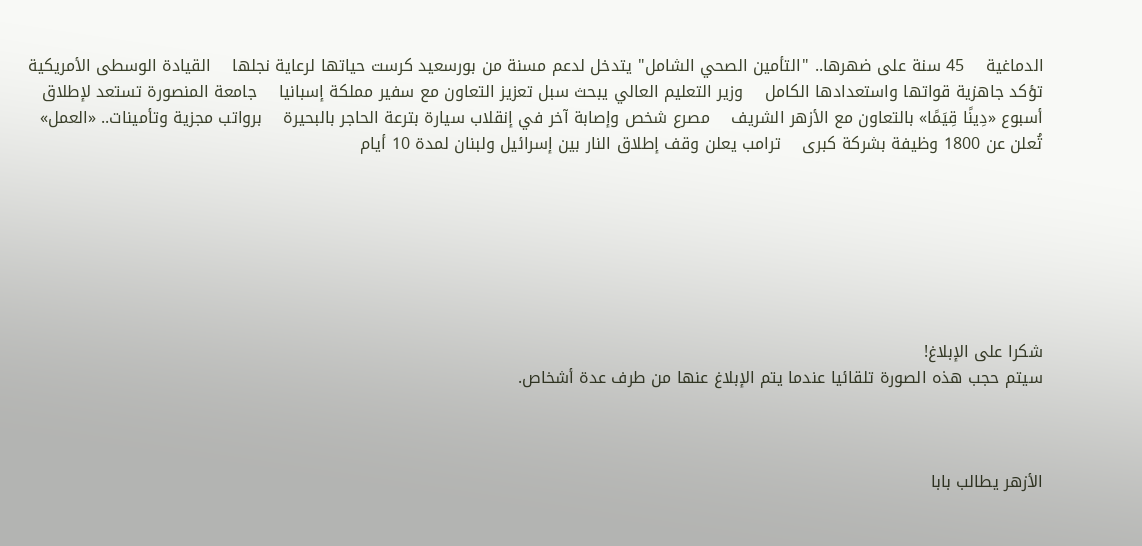الدماغية    45 سنة على ضهرها.. "التأمين الصحي الشامل" يتدخل لدعم مسنة من بورسعيد كرست حياتها لرعاية نجلها    القيادة الوسطى الأمريكية تؤكد جاهزية قواتها واستعدادها الكامل    وزير التعليم العالي يبحث سبل تعزيز التعاون مع سفير مملكة إسبانيا    جامعة المنصورة تستعد لإطلاق أسبوع «دِينًا قِيَمًا» بالتعاون مع الأزهر الشريف    مصرع شخص وإصابة آخر في إنقلاب سيارة بترعة الحاجر بالبحيرة    برواتب مجزية وتأمينات.. «العمل» تُعلن عن 1800 وظيفة بشركة كبرى    ترامب يعلن وقف إطلاق النار بين إسرائيل ولبنان لمدة 10 أيام







شكرا على الإبلاغ!
سيتم حجب هذه الصورة تلقائيا عندما يتم الإبلاغ عنها من طرف عدة أشخاص.



الأزهر يطالب بابا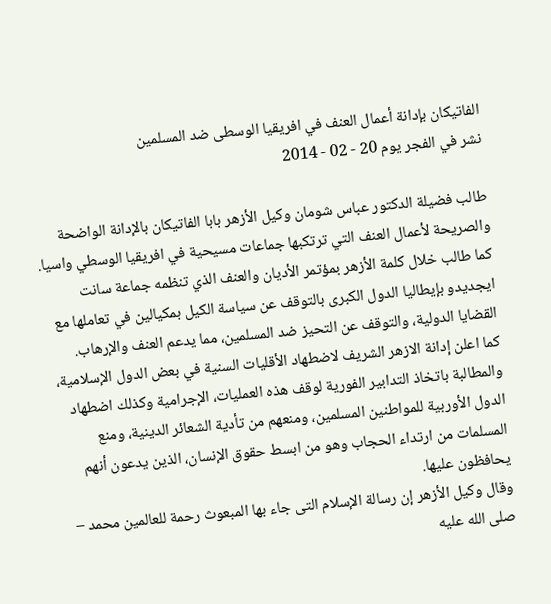الفاتيكان بإدانة أعمال العنف في افريقيا الوسطى ضد المسلمين
نشر في الفجر يوم 20 - 02 - 2014

طالب فضيلة الدكتور عباس شومان وكيل الأزهر بابا الفاتيكان بالإدانة الواضحة والصريحة لأعمال العنف التي ترتكبها جماعات مسيحية في افريقيا الوسطي واسيا.
كما طالب خلال كلمة الأزهر بمؤتمر الأديان والعنف الذي تنظمه جماعة سانت ايجديدو بإيطاليا الدول الكبرى بالتوقف عن سياسة الكيل بمكيالين في تعاملها مع القضايا الدولية، والتوقف عن التحيز ضد المسلمين، مما يدعم العنف والإرهاب.
كما اعلن إدانة الازهر الشريف لاضطهاد الأقليات السنية في بعض الدول الإسلامية، والمطالبة باتخاذ التدابير الفورية لوقف هذه العمليات، الإجرامية وكذلك اضطهاد الدول الأوربية للمواطنين المسلمين، ومنعهم من تأدية الشعائر الدينية، ومنع المسلمات من ارتداء الحجاب وهو من ابسط حقوق الإنسان، الذين يدعون أنهم يحافظون عليها.
وقال وكيل الأزهر إن رسالة الإسلام التى جاء بها المبعوث رحمة للعالمين محمد – صلى الله عليه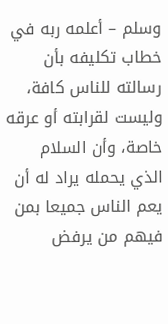وسلم – أعلمه ربه في خطاب تكليفه بأن رسالته للناس كافة، وليست لقرابته أو عرقه خاصة، وأن السلام الذي يحمله يراد له أن يعم الناس جميعا بمن فيهم من يرفض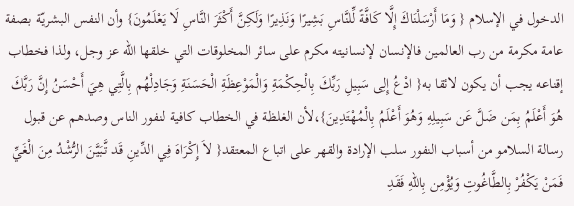الدخول في الإسلام { وَمَا أَرْسَلْنَاكَ إِلَّا كَافَّةً لِّلنَّاسِ بَشِيرًا وَنَذِيرًا وَلَكِنَّ أَكْثَرَ النَّاسِ لَا يَعْلَمُونَ} وأن النفس البشريّة بصفة عامة مكرمة من رب العالمين فالإنسان لإنسانيته مكرم على سائر المخلوقات التي خلقها الله عز وجل، ولذا فخطاب إقناعه يجب أن يكون لائقا به{ ادْعُ إِلِى سَبِيلِ رَبِّكَ بِالْحِكْمَةِ وَالْمَوْعِظَةِ الْحَسَنَةِ وَجَادِلْهُم بِالَّتِي هِيَ أَحْسَنُ إِنَّ رَبَّكَ هُوَ أَعْلَمُ بِمَن ضَلَّ عَن سَبِيلِهِ وَهُوَ أَعْلَمُ بِالْمُهْتَدِينَ}،لأن الغلظة في الخطاب كافية لنفور الناس وصدهم عن قبول رسالة السلامو من أسباب النفور سلب الإرادة والقهر على اتباع المعتقد{ لاَ إِكْرَاهَ فِي الدِّينِ قَد تَّبَيَّنَ الرُّشْدُ مِنَ الْغَيِّ فَمَنْ يَكْفُرْ بِالطَّاغُوتِ وَيُؤْمِن بِاللّهِ فَقَدِ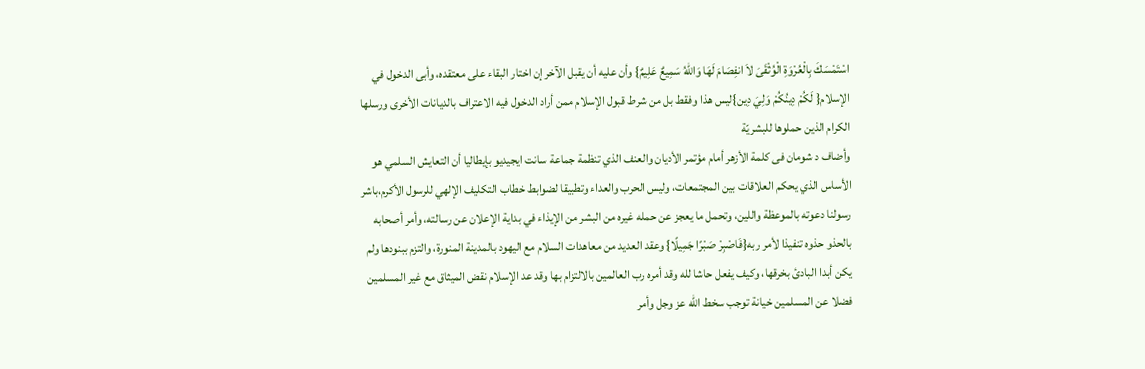اسْتَمْسَكَ بِالْعُرْوَةِ الْوُثْقَىَ لاَ انفِصَامَ لَهَا وَاللّهُ سَمِيعٌ عَلِيمٌ} وأن عليه أن يقبل الآخر إن اختار البقاء على معتقده، وأبى الدخول في الإسلام{ لَكُمْ دِينُكُمْ وَلِيَ دِين}ليس هذا وفقط بل من شرط قبول الإسلام ممن أراد الدخول فيه الاعتراف بالديانات الأخرى ورسلها الكرام الذين حملوها للبشريّة
وأضاف د شومان فى كلمة الأزهر أمام مؤتمر الأديان والعنف الذي تنظمة جماعة سانت ايجيديو بإيطاليا أن التعايش السلمي هو الأساس الذي يحكم العلاقات بين المجتمعات، وليس الحرب والعداء وتطبيقا لضوابط خطاب التكليف الإلهي للرسول الأكرم،باشر رسولنا دعوته بالموعظة واللين، وتحمل ما يعجز عن حمله غيره من البشر من الإيذاء في بداية الإعلان عن رسالته، وأمر أصحابه بالحذو حذوه تنفيذا لأمر ربه{فَاصْبِرْ صَبْرًا جَمِيلًا} وعقد العديد من معاهدات السلام مع اليهود بالمدينة المنورة، والتزم ببنودها ولم يكن أبدا البادئ بخرقها، وكيف يفعل حاشا لله وقد أمره رب العالمين بالالتزام بها وقد عد الإسلام نقض الميثاق مع غير المسلمين فضلا عن المسلمين خيانة توجب سخط الله عز وجل وأمر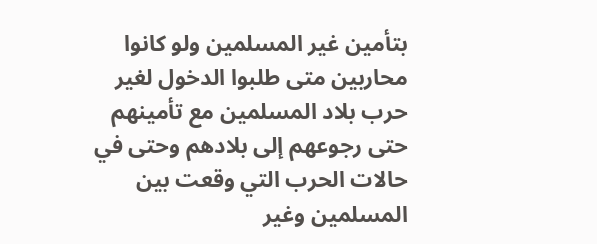بتأمين غير المسلمين ولو كانوا محاربين متى طلبوا الدخول لغير حرب بلاد المسلمين مع تأمينهم حتى رجوعهم إلى بلادهم وحتى في حالات الحرب التي وقعت بين المسلمين وغير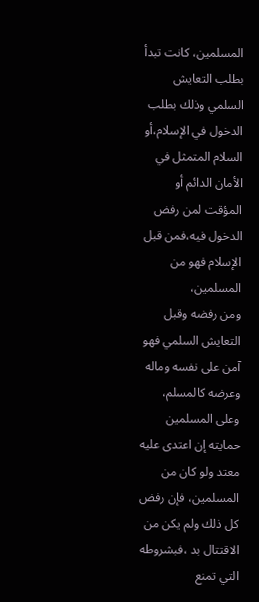المسلمين، كانت تبدأ بطلب التعايش السلمي وذلك بطلب الدخول في الإسلام،أو السلام المتمثل في الأمان الدائم أو المؤقت لمن رفض الدخول فيه،فمن قبل الإسلام فهو من المسلمين،
ومن رفضه وقبل التعايش السلمي فهو آمن على نفسه وماله وعرضه كالمسلم، وعلى المسلمين حمايته إن اعتدى عليه معتد ولو كان من المسلمين، فإن رفض كل ذلك ولم يكن من الاقتتال بد ،فبشروطه التي تمنع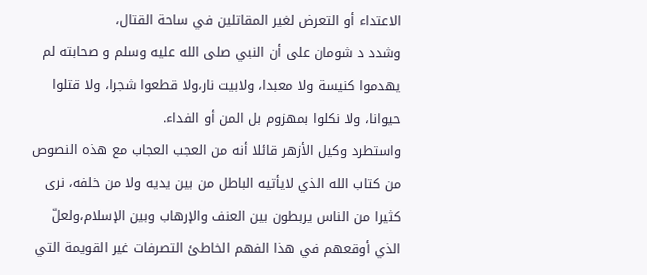الاعتداء أو التعرض لغير المقاتلين في ساحة القتال،
وشدد د شومان على أن النبي صلى الله عليه وسلم و صحابته لم يهدموا كنيسة ولا معبدا، ولابيت نار،ولا قطعوا شجرا، ولا قتلوا حيوانا، ولا نكلوا بمهزوم بل المن أو الفداء.
واستطرد وكيل الأزهر قائلا أنه من العجب العجاب مع هذه النصوص من كتاب الله الذي لايأتيه الباطل من بين يديه ولا من خلفه، نرى كثيرا من الناس يربطون بين العنف والإرهاب وبين الإسلام،ولعلّ الذي أوقعهم في هذا الفهم الخاطئ التصرفات غير القويمة التي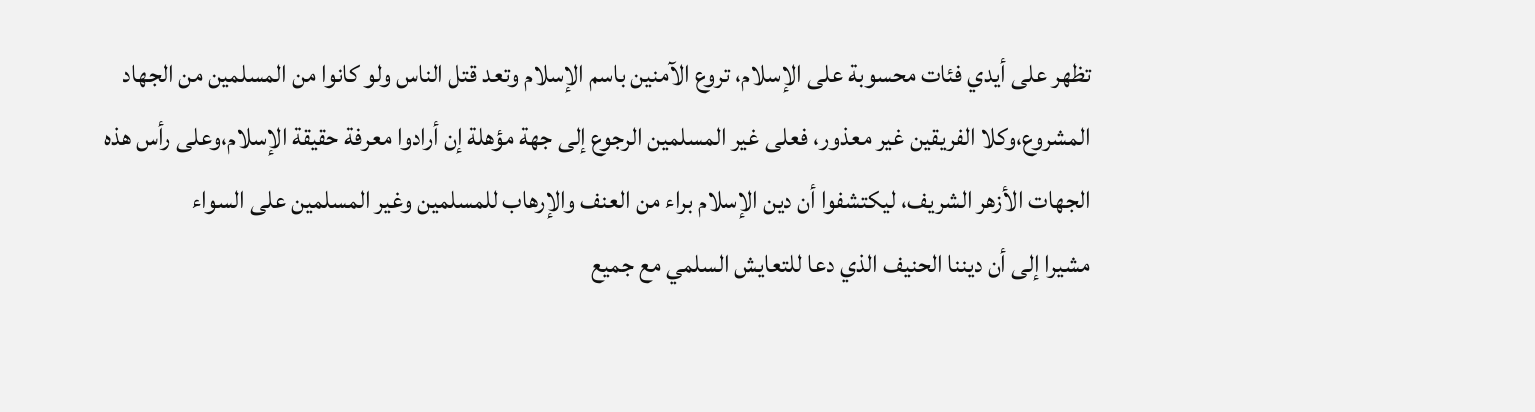تظهر على أيدي فئات محسوبة على الإسلام، تروع الآمنين باسم الإسلام وتعد قتل الناس ولو كانوا من المسلمين من الجهاد المشروع،وكلا الفريقين غير معذور، فعلى غير المسلمين الرجوع إلى جهة مؤهلة إن أرادوا معرفة حقيقة الإسلام،وعلى رأس هذه الجهات الأزهر الشريف، ليكتشفوا أن دين الإسلام براء من العنف والإرهاب للمسلمين وغير المسلمين على السواء
مشيرا إلى أن ديننا الحنيف الذي دعا للتعايش السلمي مع جميع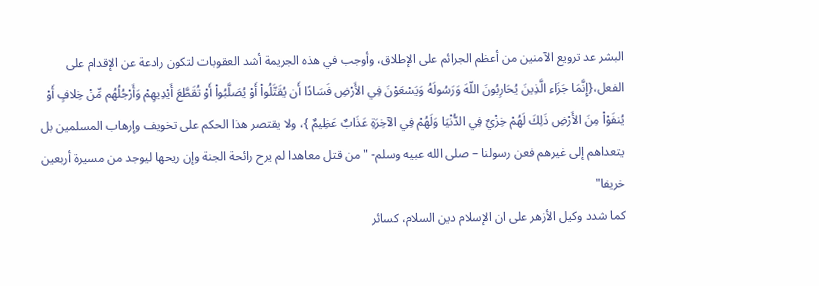البشر عد ترويع الآمنين من أعظم الجرائم على الإطلاق، وأوجب في هذه الجريمة أشد العقوبات لتكون رادعة عن الإقدام على الفعل،{إِنَّمَا جَزَاء الَّذِينَ يُحَارِبُونَ اللّهَ وَرَسُولَهُ وَيَسْعَوْنَ فِي الأَرْضِ فَسَادًا أَن يُقَتَّلُواْ أَوْ يُصَلَّبُواْ أَوْ تُقَطَّعَ أَيْدِيهِمْ وَأَرْجُلُهُم مِّنْ خِلافٍ أَوْ يُنفَوْاْ مِنَ الأَرْضِ ذَلِكَ لَهُمْ خِزْيٌ فِي الدُّنْيَا وَلَهُمْ فِي الآخِرَةِ عَذَابٌ عَظِيمٌ }، ولا يقتصر هذا الحكم على تخويف وإرهاب المسلمين بل يتعداهم إلى غيرهم فعن رسولنا – صلى الله عبيه وسلم- "من قتل معاهدا لم يرح رائحة الجنة وإن ريحها ليوجد من مسيرة أربعين خريفا"
كما شدد وكيل الأزهر على ان الإسلام دين السلام، كسائر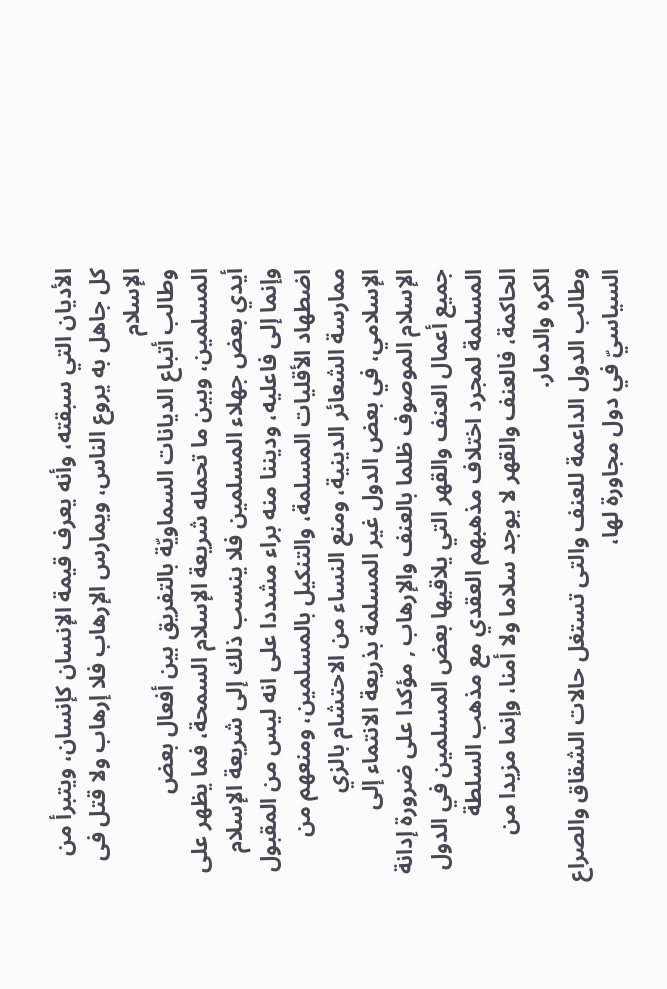الأديان التي سبقته، وأنه يعرف قيمة الإنسان كإنسان، ويتبرأ من كل جاهل به يروع الناس، ويمارس الإرهاب فلا إرهاب ولا قتل فى الإسلام
وطالب أتباع الديانات السماويّة بالتفريق بين أفعال بعض المسلمين، وبين ما تحمله شريعة الإسلام السمحة، فما يظهر على أيدي بعض جهلاء المسلمين فلا ينسب ذلك إلى شريعة الإسلام وإنما إلى فاعليه، وديننا منه براء مشددا على انه ليس من المقبول اضطهاد الأقليات المسلمة، والتنكيل بالمسلمين، ومنعهم من ممارسة الشعائر الدينية، ومنع النساء من الاحتشام بالزي الإسلامي، في بعض الدول غير المسلمة بذريعة الانتماء إلى الإسلام الموصوف ظلما بالعنف والإرهاب , مؤكدا على ضرورة إدانة جميع أعمال العنف والقهر التي يلاقيها بعض المسلمين في الدول المسلمة لمجرد اختلاف مذهبهم العقدي مع مذهب السلطة الحاكمة، فالعنف والقهر لا يوجد سلاما ولا أمنا، وإنما مزيدا من الكره والدمار.
وطالب الدول الداعمة للعنف والتى تستغل حالات الشقاق والصراع السياسيّ في دول مجاورة لها،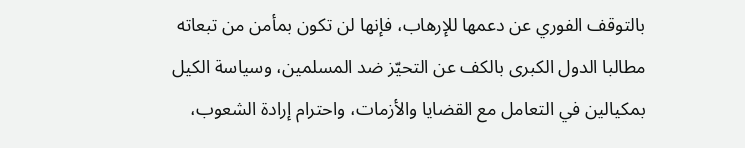بالتوقف الفوري عن دعمها للإرهاب، فإنها لن تكون بمأمن من تبعاته مطالبا الدول الكبرى بالكف عن التحيّز ضد المسلمين، وسياسة الكيل بمكيالين في التعامل مع القضايا والأزمات، واحترام إرادة الشعوب،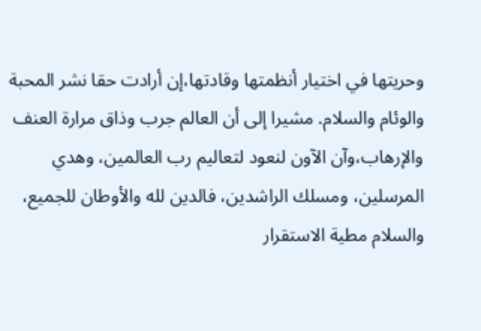وحريتها في اختيار أنظمتها وقادتها،إن أرادت حقا نشر المحبة والوئام والسلام. مشيرا إلى أن العالم جرب وذاق مرارة العنف والإرهاب،وآن الآون لنعود لتعاليم رب العالمين، وهدي المرسلين، ومسلك الراشدين، فالدين لله والأوطان للجميع، والسلام مطية الاستقرار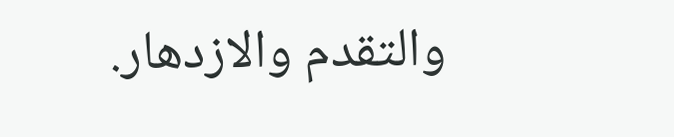والتقدم والازدهار.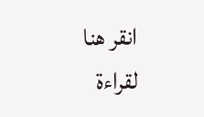انقر هنا لقراءة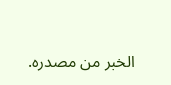الخبر من مصدره.